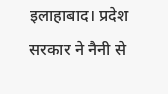इलाहाबाद। प्रदेश सरकार ने नैनी से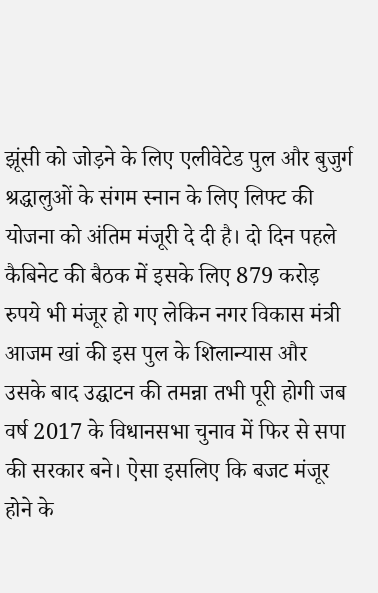झूंसी को जोड़ने के लिए एलीवेटेड पुल और बुजुर्ग श्रद्धालुओं के संगम स्नान के लिए लिफ्ट की योजना को अंतिम मंजूरी दे दी है। दो दिन पहले कैबिनेट की बैठक में इसके लिए 879 करोड़ रुपये भी मंजूर हो गए लेकिन नगर विकास मंत्री आजम खां की इस पुल के शिलान्यास और उसके बाद उद्घाटन की तमन्ना तभी पूरी होगी जब वर्ष 2017 के विधानसभा चुनाव में फिर से सपा की सरकार बने। ऐसा इसलिए कि बजट मंजूर होने के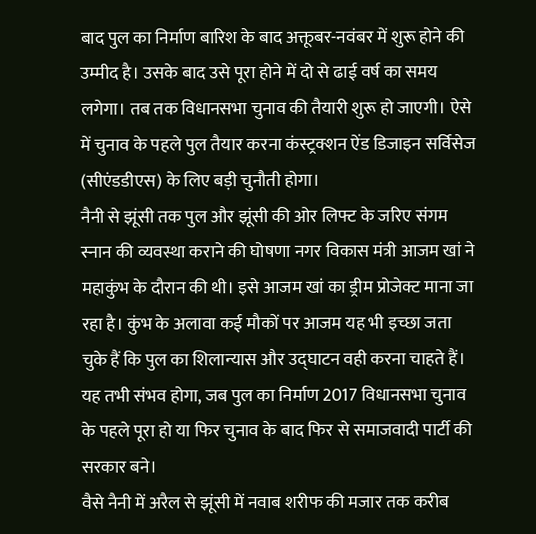बाद पुल का निर्माण बारिश के बाद अक्तूबर-नवंबर में शुरू होने की उम्मीद है। उसके बाद उसे पूरा होने में दो से ढाई वर्ष का समय लगेगा। तब तक विधानसभा चुनाव की तैयारी शुरू हो जाएगी। ऐसे में चुनाव के पहले पुल तैयार करना कंस्ट्रक्शन ऐंड डिजाइन सर्विसेज (सीएंडडीएस) के लिए बड़ी चुनौती होगा।
नैनी से झूंसी तक पुल और झूंसी की ओर लिफ्ट के जरिए संगम स्नान की व्यवस्था कराने की घोषणा नगर विकास मंत्री आजम खां ने महाकुंभ के दौरान की थी। इसे आजम खां का ड्रीम प्रोजेक्ट माना जा रहा है। कुंभ के अलावा कई मौकों पर आजम यह भी इच्छा जता चुके हैं कि पुल का शिलान्यास और उद्घाटन वही करना चाहते हैं। यह तभी संभव होगा, जब पुल का निर्माण 2017 विधानसभा चुनाव के पहले पूरा हो या फिर चुनाव के बाद फिर से समाजवादी पार्टी की सरकार बने।
वैसे नैनी में अरैल से झूंसी में नवाब शरीफ की मजार तक करीब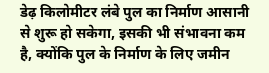डेढ़ किलोमीटर लंबे पुल का निर्माण आसानी से शुरू हो सकेगा, इसकी भी संभावना कम है, क्योंकि पुल के निर्माण के लिए जमीन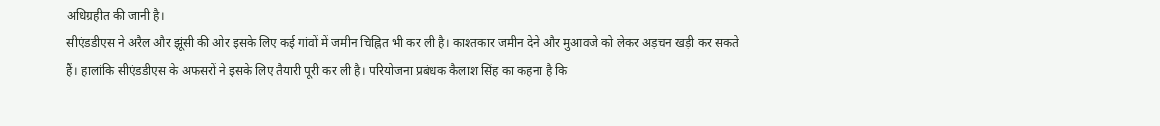अधिग्रहीत की जानी है।
सीएंडडीएस ने अरैल और झूंसी की ओर इसके लिए कई गांवों में जमीन चिह्नित भी कर ली है। काश्तकार जमीन देने और मुआवजे को लेकर अड़चन खड़ी कर सकते हैं। हालांकि सीएंडडीएस के अफसरों ने इसके लिए तैयारी पूरी कर ली है। परियोजना प्रबंधक कैलाश सिंह का कहना है कि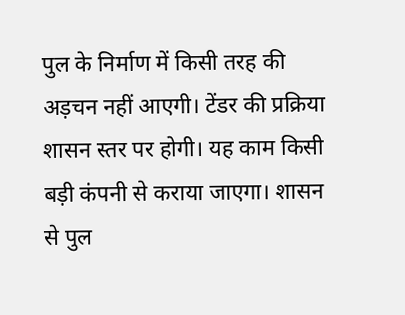पुल के निर्माण में किसी तरह की अड़चन नहीं आएगी। टेंडर की प्रक्रिया शासन स्तर पर होगी। यह काम किसी बड़ी कंपनी से कराया जाएगा। शासन से पुल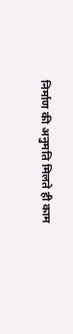निर्माण की अनुमति मिलते ही काम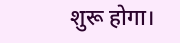शुरू होगा।